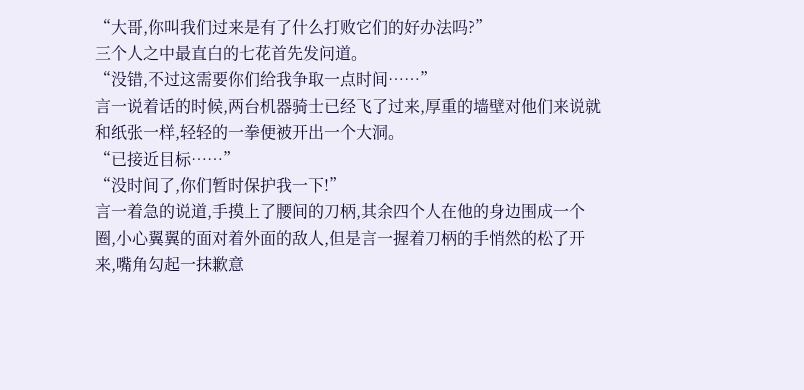“大哥,你叫我们过来是有了什么打败它们的好办法吗?”
三个人之中最直白的七花首先发问道。
“没错,不过这需要你们给我争取一点时间……”
言一说着话的时候,两台机器骑士已经飞了过来,厚重的墙壁对他们来说就和纸张一样,轻轻的一拳便被开出一个大洞。
“已接近目标……”
“没时间了,你们暂时保护我一下!”
言一着急的说道,手摸上了腰间的刀柄,其余四个人在他的身边围成一个圈,小心翼翼的面对着外面的敌人,但是言一握着刀柄的手悄然的松了开来,嘴角勾起一抹歉意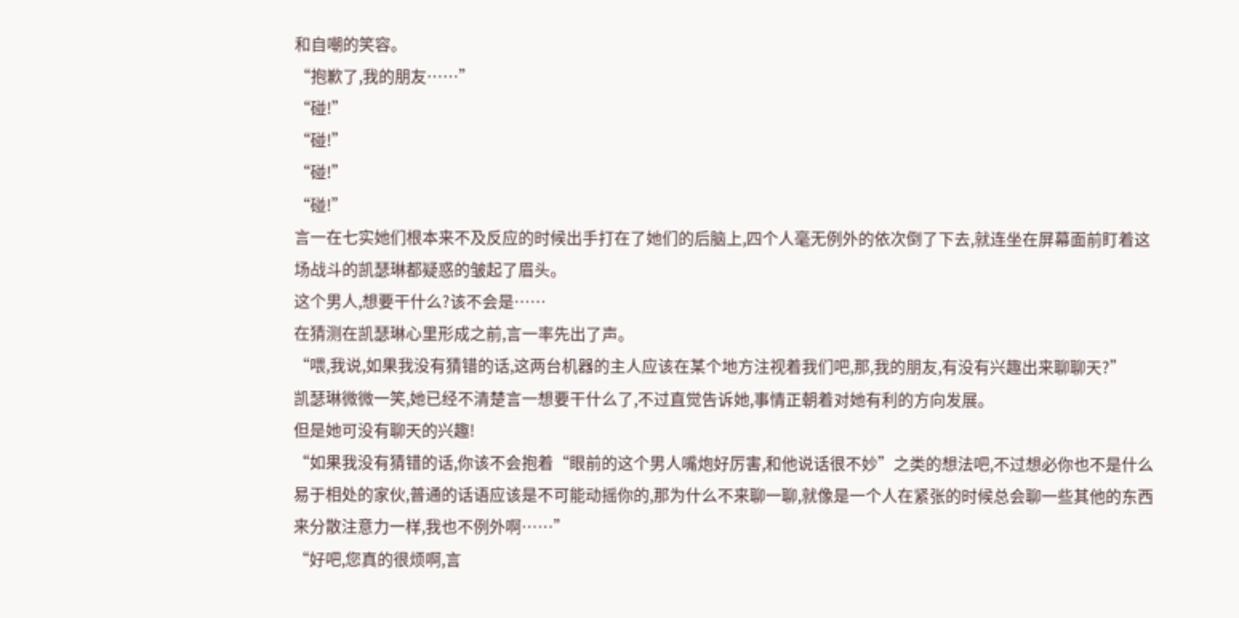和自嘲的笑容。
“抱歉了,我的朋友……”
“碰!”
“碰!”
“碰!”
“碰!”
言一在七实她们根本来不及反应的时候出手打在了她们的后脑上,四个人毫无例外的依次倒了下去,就连坐在屏幕面前盯着这场战斗的凯瑟琳都疑惑的皱起了眉头。
这个男人,想要干什么?该不会是……
在猜测在凯瑟琳心里形成之前,言一率先出了声。
“喂,我说,如果我没有猜错的话,这两台机器的主人应该在某个地方注视着我们吧,那,我的朋友,有没有兴趣出来聊聊天?”
凯瑟琳微微一笑,她已经不清楚言一想要干什么了,不过直觉告诉她,事情正朝着对她有利的方向发展。
但是她可没有聊天的兴趣!
“如果我没有猜错的话,你该不会抱着“眼前的这个男人嘴炮好厉害,和他说话很不妙”之类的想法吧,不过想必你也不是什么易于相处的家伙,普通的话语应该是不可能动摇你的,那为什么不来聊一聊,就像是一个人在紧张的时候总会聊一些其他的东西来分散注意力一样,我也不例外啊……”
“好吧,您真的很烦啊,言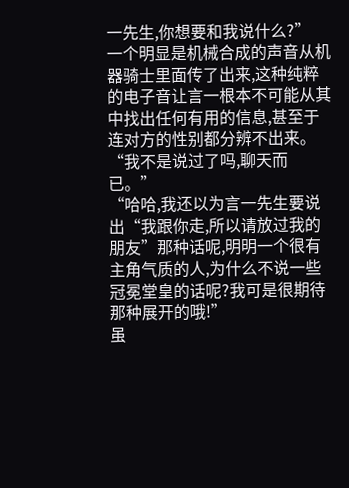一先生,你想要和我说什么?”
一个明显是机械合成的声音从机器骑士里面传了出来,这种纯粹的电子音让言一根本不可能从其中找出任何有用的信息,甚至于连对方的性别都分辨不出来。
“我不是说过了吗,聊天而已。”
“哈哈,我还以为言一先生要说出“我跟你走,所以请放过我的朋友”那种话呢,明明一个很有主角气质的人,为什么不说一些冠冕堂皇的话呢?我可是很期待那种展开的哦!”
虽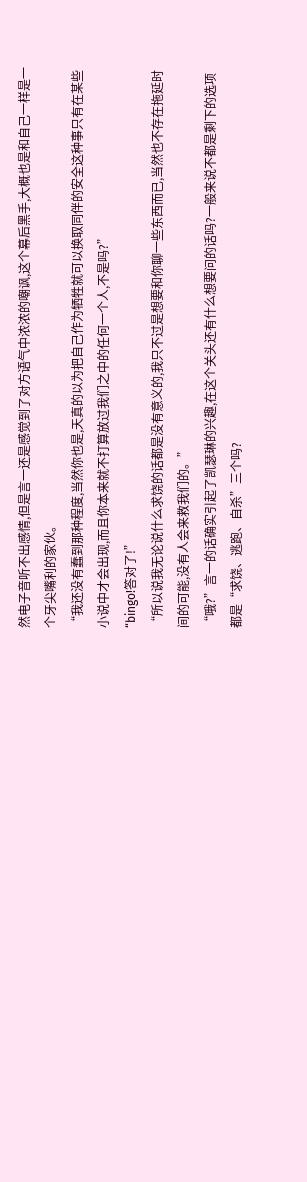然电子音听不出感情,但是言一还是感觉到了对方语气中浓浓的嘲讽,这个幕后黑手,大概也是和自己一样是一个牙尖嘴利的家伙。
“我还没有蠢到那种程度,当然你也是,天真的以为把自己作为牺牲就可以换取同伴的安全这种事只有在某些小说中才会出现,而且你本来就不打算放过我们之中的任何一个人,不是吗?”
“bingo!答对了!”
“所以说我无论说什么求饶的话都是没有意义的,我只不过是想要和你聊一些东西而已,当然也不存在拖延时间的可能,没有人会来救我们的。”
“哦?”言一的话确实引起了凯瑟琳的兴趣,在这个关头还有什么想要问的话吗?一般来说不都是剩下的选项都是“求饶、逃跑、自杀”三个吗?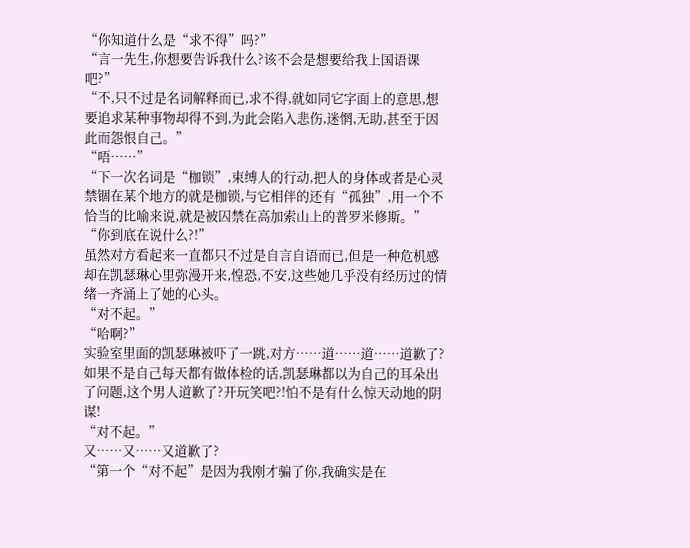“你知道什么是“求不得”吗?”
“言一先生,你想要告诉我什么?该不会是想要给我上国语课吧?”
“不,只不过是名词解释而已,求不得,就如同它字面上的意思,想要追求某种事物却得不到,为此会陷入悲伤,迷惘,无助,甚至于因此而怨恨自己。”
“唔……”
“下一次名词是“枷锁”,束缚人的行动,把人的身体或者是心灵禁锢在某个地方的就是枷锁,与它相伴的还有“孤独”,用一个不恰当的比喻来说,就是被囚禁在高加索山上的普罗米修斯。”
“你到底在说什么?!”
虽然对方看起来一直都只不过是自言自语而已,但是一种危机感却在凯瑟琳心里弥漫开来,惶恐,不安,这些她几乎没有经历过的情绪一齐涌上了她的心头。
“对不起。”
“哈啊?”
实验室里面的凯瑟琳被吓了一跳,对方……道……道……道歉了?如果不是自己每天都有做体检的话,凯瑟琳都以为自己的耳朵出了问题,这个男人道歉了?开玩笑吧?!怕不是有什么惊天动地的阴谋!
“对不起。”
又……又……又道歉了?
“第一个“对不起”是因为我刚才骗了你,我确实是在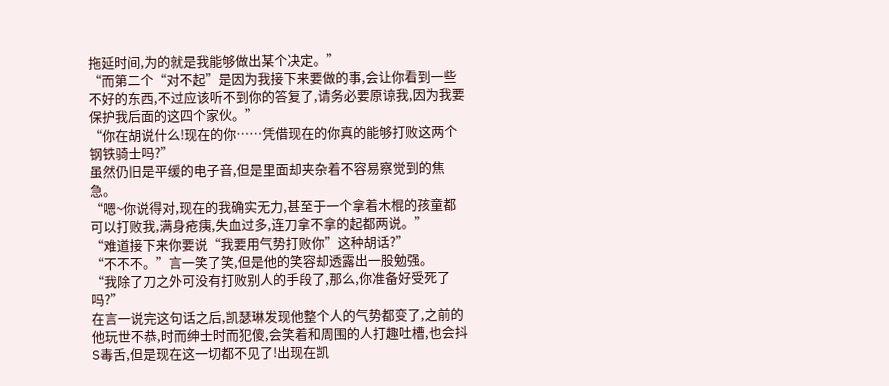拖延时间,为的就是我能够做出某个决定。”
“而第二个“对不起”是因为我接下来要做的事,会让你看到一些不好的东西,不过应该听不到你的答复了,请务必要原谅我,因为我要保护我后面的这四个家伙。”
“你在胡说什么!现在的你……凭借现在的你真的能够打败这两个钢铁骑士吗?”
虽然仍旧是平缓的电子音,但是里面却夹杂着不容易察觉到的焦急。
“嗯~你说得对,现在的我确实无力,甚至于一个拿着木棍的孩童都可以打败我,满身疮痍,失血过多,连刀拿不拿的起都两说。”
“难道接下来你要说“我要用气势打败你”这种胡话?”
“不不不。”言一笑了笑,但是他的笑容却透露出一股勉强。
“我除了刀之外可没有打败别人的手段了,那么,你准备好受死了吗?”
在言一说完这句话之后,凯瑟琳发现他整个人的气势都变了,之前的他玩世不恭,时而绅士时而犯傻,会笑着和周围的人打趣吐槽,也会抖S毒舌,但是现在这一切都不见了!出现在凯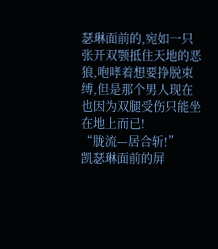瑟琳面前的,宛如一只张开双颚抵住天地的恶狼,咆哮着想要挣脱束缚,但是那个男人现在也因为双腿受伤只能坐在地上而已!
“胧流—居合斩!”
凯瑟琳面前的屏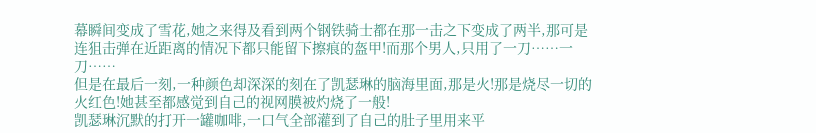幕瞬间变成了雪花,她之来得及看到两个钢铁骑士都在那一击之下变成了两半,那可是连狙击弹在近距离的情况下都只能留下擦痕的盔甲!而那个男人,只用了一刀……一刀……
但是在最后一刻,一种颜色却深深的刻在了凯瑟琳的脑海里面,那是火!那是烧尽一切的火红色!她甚至都感觉到自己的视网膜被灼烧了一般!
凯瑟琳沉默的打开一罐咖啡,一口气全部灌到了自己的肚子里用来平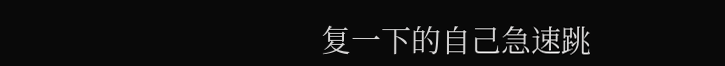复一下的自己急速跳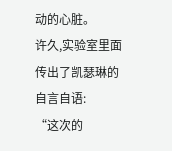动的心脏。
许久,实验室里面传出了凯瑟琳的自言自语:
“这次的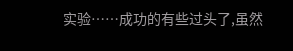实验……成功的有些过头了,虽然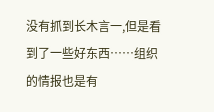没有抓到长木言一,但是看到了一些好东西……组织的情报也是有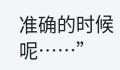准确的时候呢……”